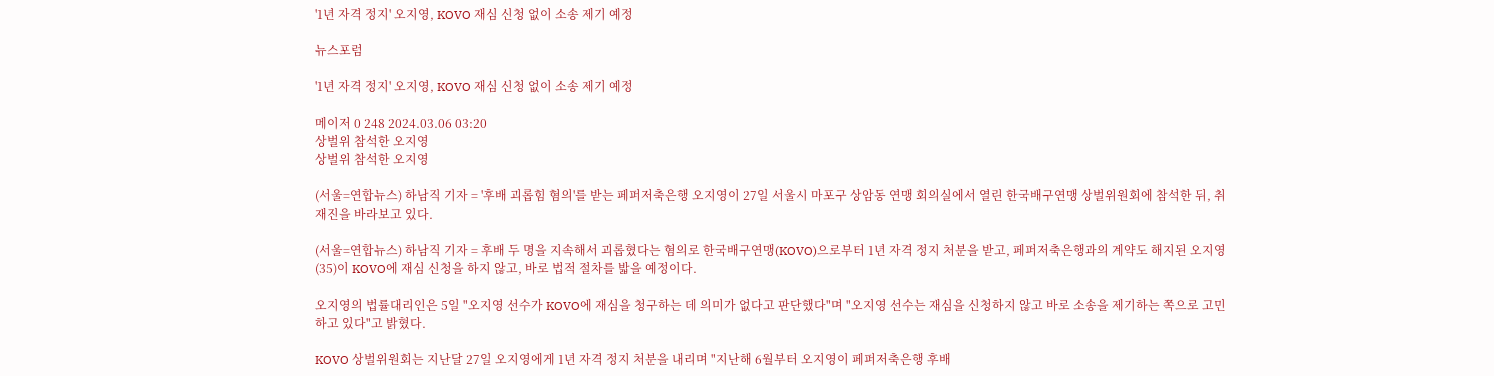'1년 자격 정지' 오지영, KOVO 재심 신청 없이 소송 제기 예정

뉴스포럼

'1년 자격 정지' 오지영, KOVO 재심 신청 없이 소송 제기 예정

메이저 0 248 2024.03.06 03:20
상벌위 참석한 오지영
상벌위 참석한 오지영

(서울=연합뉴스) 하남직 기자 = '후배 괴롭힘 혐의'를 받는 페퍼저축은행 오지영이 27일 서울시 마포구 상암동 연맹 회의실에서 열린 한국배구연맹 상벌위원회에 참석한 뒤, 취재진을 바라보고 있다.

(서울=연합뉴스) 하남직 기자 = 후배 두 명을 지속해서 괴롭혔다는 혐의로 한국배구연맹(KOVO)으로부터 1년 자격 정지 처분을 받고, 페퍼저축은행과의 계약도 해지된 오지영(35)이 KOVO에 재심 신청을 하지 않고, 바로 법적 절차를 밟을 예정이다.

오지영의 법률대리인은 5일 "오지영 선수가 KOVO에 재심을 청구하는 데 의미가 없다고 판단했다"며 "오지영 선수는 재심을 신청하지 않고 바로 소송을 제기하는 쪽으로 고민하고 있다"고 밝혔다.

KOVO 상벌위원회는 지난달 27일 오지영에게 1년 자격 정지 처분을 내리며 "지난해 6월부터 오지영이 페퍼저축은행 후배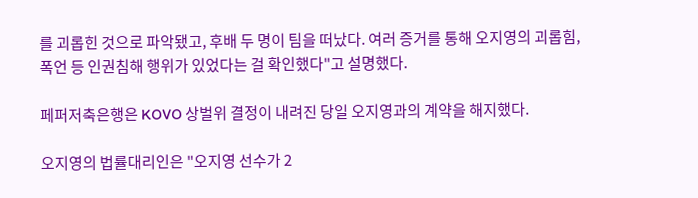를 괴롭힌 것으로 파악됐고, 후배 두 명이 팀을 떠났다. 여러 증거를 통해 오지영의 괴롭힘, 폭언 등 인권침해 행위가 있었다는 걸 확인했다"고 설명했다.

페퍼저축은행은 KOVO 상벌위 결정이 내려진 당일 오지영과의 계약을 해지했다.

오지영의 법률대리인은 "오지영 선수가 2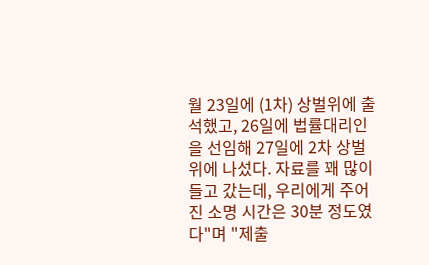월 23일에 (1차) 상벌위에 출석했고, 26일에 법률대리인을 선임해 27일에 2차 상벌위에 나섰다. 자료를 꽤 많이 들고 갔는데, 우리에게 주어진 소명 시간은 30분 정도였다"며 "제출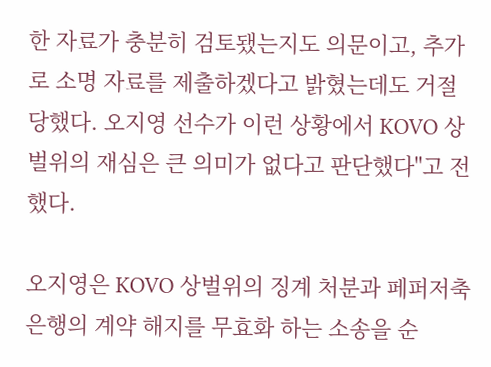한 자료가 충분히 검토됐는지도 의문이고, 추가로 소명 자료를 제출하겠다고 밝혔는데도 거절당했다. 오지영 선수가 이런 상황에서 KOVO 상벌위의 재심은 큰 의미가 없다고 판단했다"고 전했다.

오지영은 KOVO 상벌위의 징계 처분과 페퍼저축은행의 계약 해지를 무효화 하는 소송을 순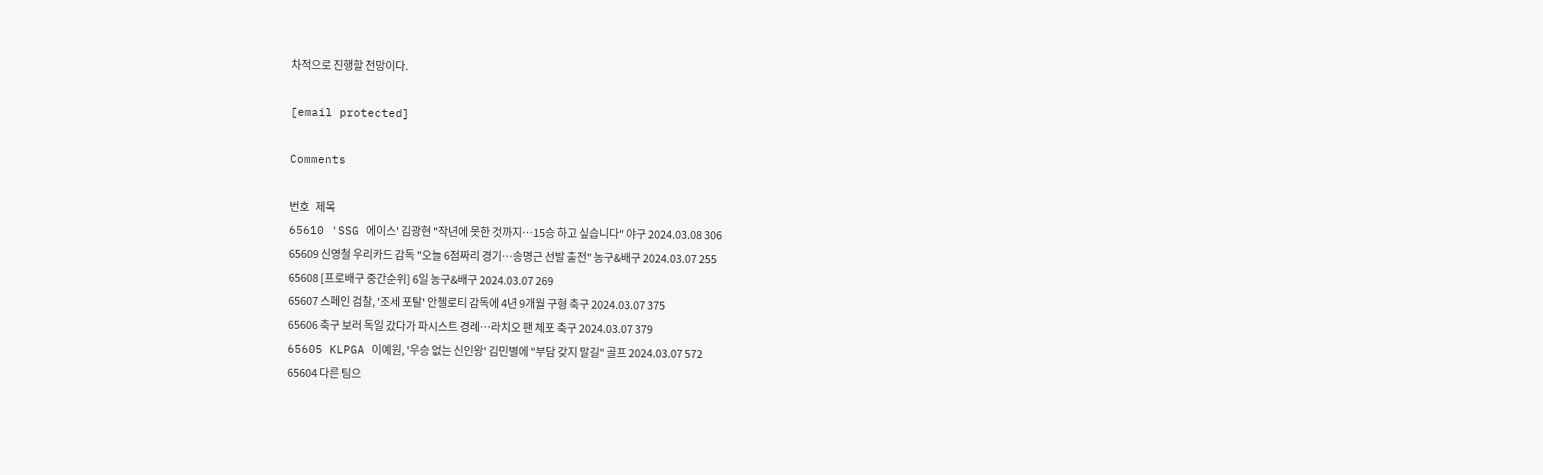차적으로 진행할 전망이다.

[email protected]

Comments

번호   제목
65610 'SSG 에이스' 김광현 "작년에 못한 것까지…15승 하고 싶습니다" 야구 2024.03.08 306
65609 신영철 우리카드 감독 "오늘 6점짜리 경기…송명근 선발 출전" 농구&배구 2024.03.07 255
65608 [프로배구 중간순위] 6일 농구&배구 2024.03.07 269
65607 스페인 검찰, '조세 포탈' 안첼로티 감독에 4년 9개월 구형 축구 2024.03.07 375
65606 축구 보러 독일 갔다가 파시스트 경례…라치오 팬 체포 축구 2024.03.07 379
65605 KLPGA 이예원, '우승 없는 신인왕' 김민별에 "부담 갖지 말길" 골프 2024.03.07 572
65604 다른 팀으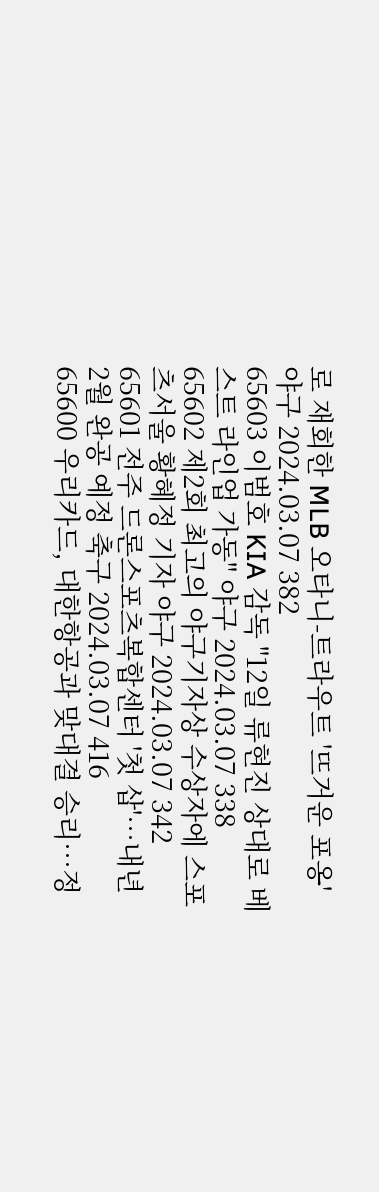로 재회한 MLB 오타니-트라우트 '뜨거운 포옹' 야구 2024.03.07 382
65603 이범호 KIA 감독 "12일 류현진 상대로 베스트 라인업 가동" 야구 2024.03.07 338
65602 제2회 최고의 야구기자상 수상자에 스포츠서울 황혜정 기자 야구 2024.03.07 342
65601 전주 드론스포츠복합센터 '첫 삽'…내년 2월 완공 예정 축구 2024.03.07 416
65600 우리카드, 대한항공과 맞대결 승리…정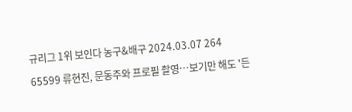규리그 1위 보인다 농구&배구 2024.03.07 264
65599 류현진, 문동주와 프로필 촬영…보기만 해도 '든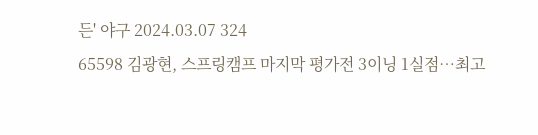든' 야구 2024.03.07 324
65598 김광현, 스프링캠프 마지막 평가전 3이닝 1실점…최고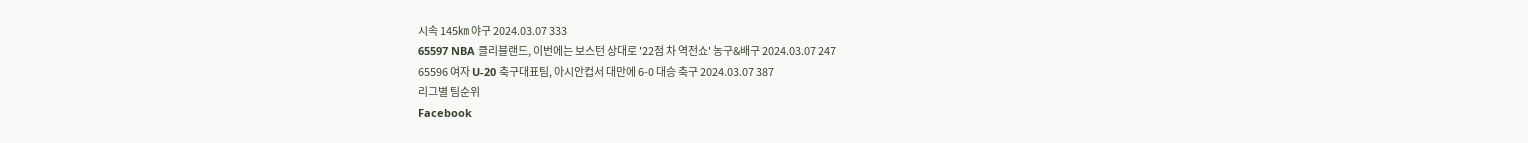시속 145㎞ 야구 2024.03.07 333
65597 NBA 클리블랜드, 이번에는 보스턴 상대로 '22점 차 역전쇼' 농구&배구 2024.03.07 247
65596 여자 U-20 축구대표팀, 아시안컵서 대만에 6-0 대승 축구 2024.03.07 387
리그별 팀순위
Facebook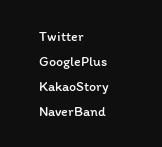Twitter GooglePlus KakaoStory NaverBand